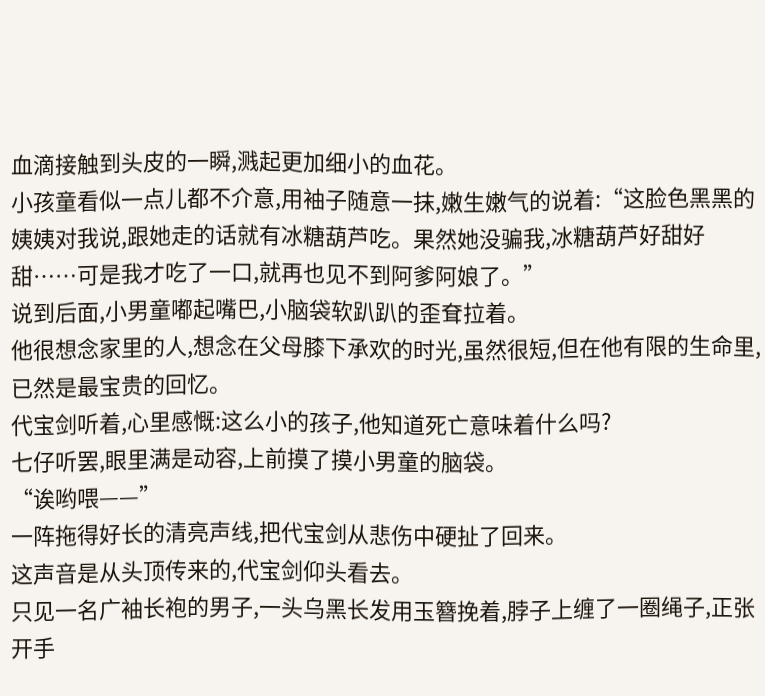血滴接触到头皮的一瞬,溅起更加细小的血花。
小孩童看似一点儿都不介意,用袖子随意一抹,嫩生嫩气的说着:“这脸色黑黑的姨姨对我说,跟她走的话就有冰糖葫芦吃。果然她没骗我,冰糖葫芦好甜好甜……可是我才吃了一口,就再也见不到阿爹阿娘了。”
说到后面,小男童嘟起嘴巴,小脑袋软趴趴的歪耷拉着。
他很想念家里的人,想念在父母膝下承欢的时光,虽然很短,但在他有限的生命里,已然是最宝贵的回忆。
代宝剑听着,心里感慨:这么小的孩子,他知道死亡意味着什么吗?
七仔听罢,眼里满是动容,上前摸了摸小男童的脑袋。
“诶哟喂——”
一阵拖得好长的清亮声线,把代宝剑从悲伤中硬扯了回来。
这声音是从头顶传来的,代宝剑仰头看去。
只见一名广袖长袍的男子,一头乌黑长发用玉簪挽着,脖子上缠了一圈绳子,正张开手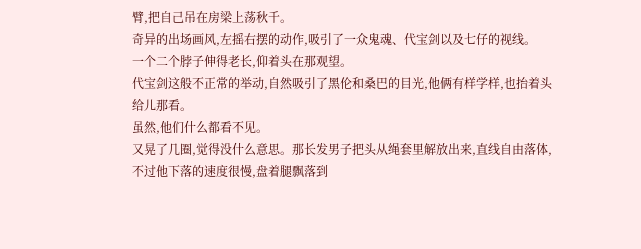臂,把自己吊在房梁上荡秋千。
奇异的出场画风,左摇右摆的动作,吸引了一众鬼魂、代宝剑以及七仔的视线。
一个二个脖子伸得老长,仰着头在那观望。
代宝剑这般不正常的举动,自然吸引了黑伦和桑巴的目光,他俩有样学样,也抬着头给儿那看。
虽然,他们什么都看不见。
又晃了几圈,觉得没什么意思。那长发男子把头从绳套里解放出来,直线自由落体,不过他下落的速度很慢,盘着腿飘落到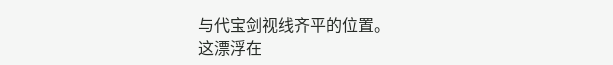与代宝剑视线齐平的位置。
这漂浮在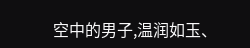空中的男子,温润如玉、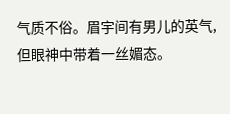气质不俗。眉宇间有男儿的英气,但眼神中带着一丝媚态。